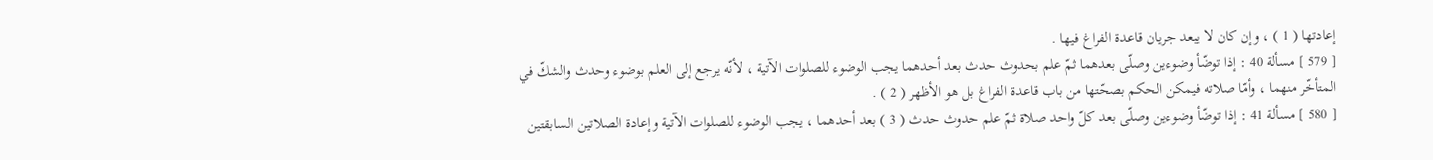إعادتها ( 1 ) ، وإن كان لا يبعد جريان قاعدة الفراغ فيها .
[ 579 ] مسألة 40 : إذا توضّأ وضوءين وصلّى بعدهما ثمّ علم بحدوث حدث بعد أحدهما يجب الوضوء للصلوات الآتية ، لأنّه يرجع إلى العلم بوضوء وحدث والشكّ في المتأخّر منهما ، وأمّا صلاته فيمكن الحكم بصحّتها من باب قاعدة الفراغ بل هو الأظهر ( 2 ) .
[ 580 ] مسألة 41 : إذا توضّأ وضوءين وصلّى بعد كلّ واحد صلاة ثمّ علم حدوث حدث ( 3 ) بعد أحدهما ، يجب الوضوء للصلوات الآتية وإعادة الصلاتين السابقتين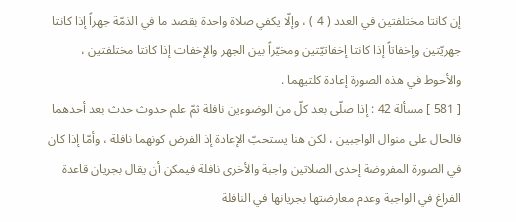إن كانتا مختلفتين في العدد ( 4 ) ، وإلّا يكفي صلاة واحدة بقصد ما في الذمّة جهراً إذا كانتا جهريّتين وإخفاتاً إذا كانتا إخفاتيّتين ومخيّراً بين الجهر والإخفات إذا كانتا مختلفتين ، والأحوط في هذه الصورة إعادة كلتيهما .
[ 581 ] مسألة 42 : إذا صلّى بعد كلّ من الوضوءين نافلة ثمّ علم حدوث حدث بعد أحدهما فالحال على منوال الواجبين ، لكن هنا يستحبّ الإعادة إذ الفرض كونهما نافلة ، وأمّا إذا كان في الصورة المفروضة إحدى الصلاتين واجبة والأخرى نافلة فيمكن أن يقال بجريان قاعدة الفراغ في الواجبة وعدم معارضتها بجريانها في النافلة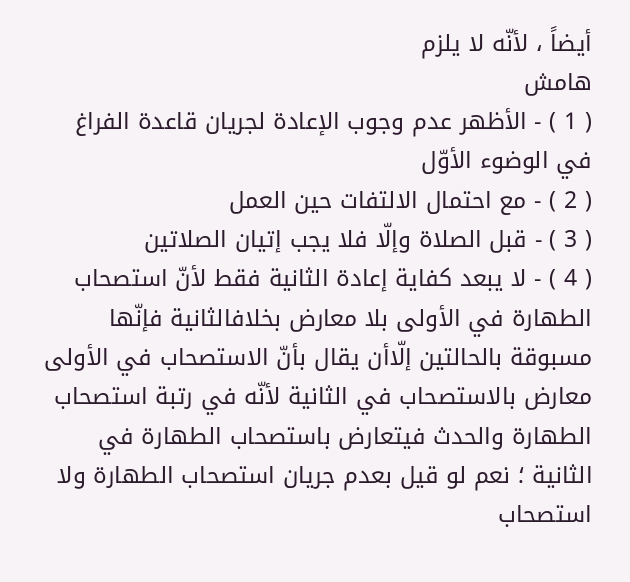أيضاً ، لأنّه لا يلزم
هامش
( 1 ) - الأظهر عدم وجوب الإعادة لجريان قاعدة الفراغ في الوضوء الأوّل
( 2 ) - مع احتمال الالتفات حين العمل
( 3 ) - قبل الصلاة وإلّا فلا يجب إتيان الصلاتين
( 4 ) - لا يبعد كفاية إعادة الثانية فقط لأنّ استصحاب الطهارة في الأولى بلا معارض بخلافالثانية فإنّها مسبوقة بالحالتين إلّاأن يقال بأنّ الاستصحاب في الأولى معارض بالاستصحاب في الثانية لأنّه في رتبة استصحاب الطهارة والحدث فيتعارض باستصحاب الطهارة في الثانية ؛ نعم لو قيل بعدم جريان استصحاب الطهارة ولا استصحاب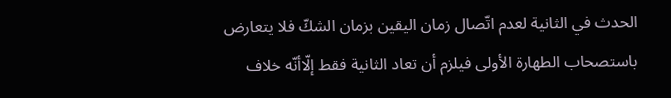الحدث في الثانية لعدم اتّصال زمان اليقين بزمان الشكّ فلا يتعارض باستصحاب الطهارة الأولى فيلزم أن تعاد الثانية فقط إلّاأنّه خلاف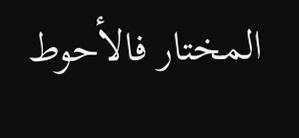المختار فالأحوط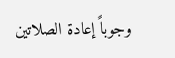وجوباً إعادة الصلاتين